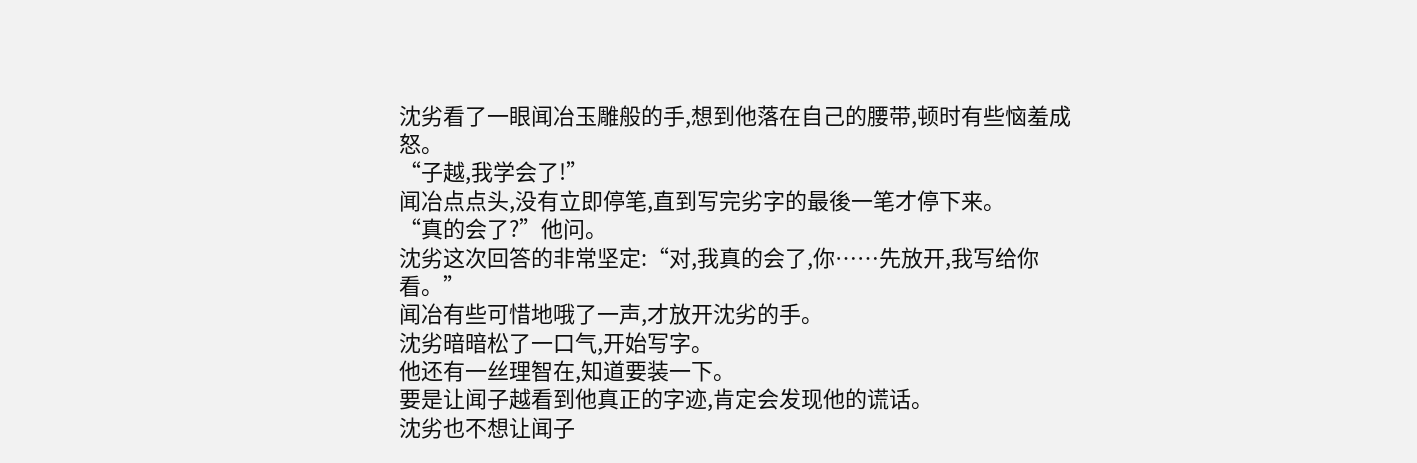沈劣看了一眼闻冶玉雕般的手,想到他落在自己的腰带,顿时有些恼羞成怒。
“子越,我学会了!”
闻冶点点头,没有立即停笔,直到写完劣字的最後一笔才停下来。
“真的会了?”他问。
沈劣这次回答的非常坚定:“对,我真的会了,你……先放开,我写给你看。”
闻冶有些可惜地哦了一声,才放开沈劣的手。
沈劣暗暗松了一口气,开始写字。
他还有一丝理智在,知道要装一下。
要是让闻子越看到他真正的字迹,肯定会发现他的谎话。
沈劣也不想让闻子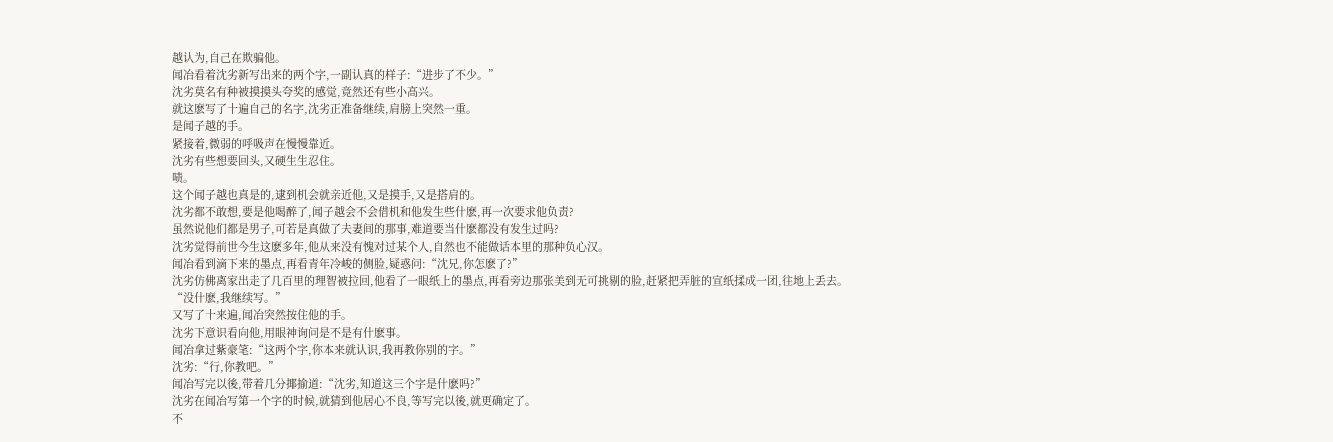越认为,自己在欺骗他。
闻冶看着沈劣新写出来的两个字,一副认真的样子:“进步了不少。”
沈劣莫名有种被摸摸头夸奖的感觉,竟然还有些小高兴。
就这麽写了十遍自己的名字,沈劣正准备继续,肩膀上突然一重。
是闻子越的手。
紧接着,微弱的呼吸声在慢慢靠近。
沈劣有些想要回头,又硬生生忍住。
啧。
这个闻子越也真是的,逮到机会就亲近他,又是摸手,又是搭肩的。
沈劣都不敢想,要是他喝醉了,闻子越会不会借机和他发生些什麽,再一次要求他负责?
虽然说他们都是男子,可若是真做了夫妻间的那事,难道要当什麽都没有发生过吗?
沈劣觉得前世今生这麽多年,他从来没有愧对过某个人,自然也不能做话本里的那种负心汉。
闻冶看到滴下来的墨点,再看青年冷峻的侧脸,疑惑问:“沈兄,你怎麽了?”
沈劣仿佛离家出走了几百里的理智被拉回,他看了一眼纸上的墨点,再看旁边那张美到无可挑剔的脸,赶紧把弄脏的宣纸揉成一团,往地上丢去。
“没什麽,我继续写。”
又写了十来遍,闻冶突然按住他的手。
沈劣下意识看向他,用眼神询问是不是有什麽事。
闻冶拿过紫豪笔:“这两个字,你本来就认识,我再教你别的字。”
沈劣:“行,你教吧。”
闻冶写完以後,带着几分揶揄道:“沈劣,知道这三个字是什麽吗?”
沈劣在闻冶写第一个字的时候,就猜到他居心不良,等写完以後,就更确定了。
不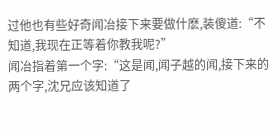过他也有些好奇闻冶接下来要做什麽,装傻道:“不知道,我现在正等着你教我呢?”
闻冶指着第一个字:“这是闻,闻子越的闻,接下来的两个字,沈兄应该知道了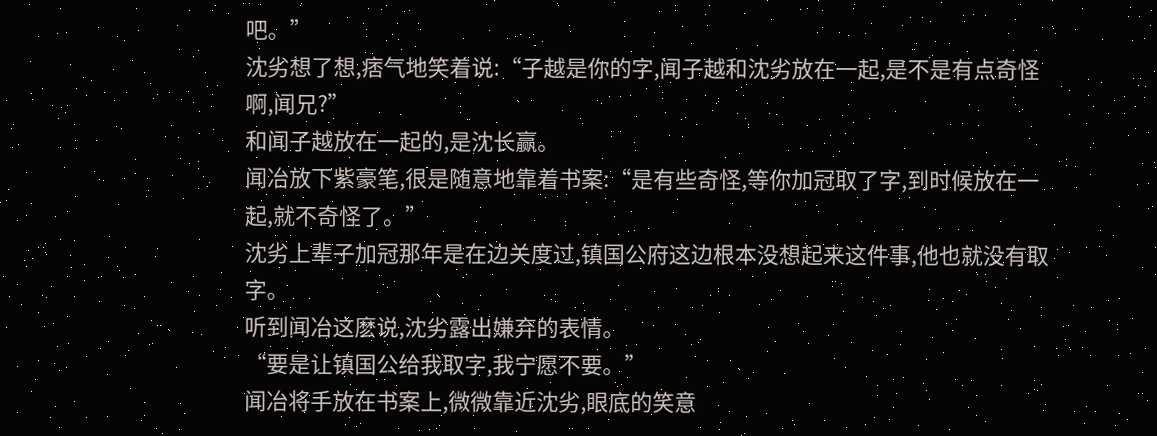吧。”
沈劣想了想,痞气地笑着说:“子越是你的字,闻子越和沈劣放在一起,是不是有点奇怪啊,闻兄?”
和闻子越放在一起的,是沈长赢。
闻冶放下紫豪笔,很是随意地靠着书案:“是有些奇怪,等你加冠取了字,到时候放在一起,就不奇怪了。”
沈劣上辈子加冠那年是在边关度过,镇国公府这边根本没想起来这件事,他也就没有取字。
听到闻冶这麽说,沈劣露出嫌弃的表情。
“要是让镇国公给我取字,我宁愿不要。”
闻冶将手放在书案上,微微靠近沈劣,眼底的笑意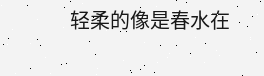轻柔的像是春水在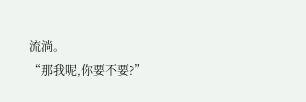流淌。
“那我呢,你要不要?”